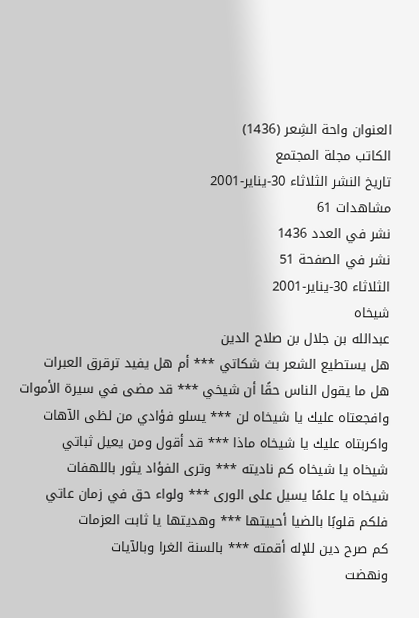العنوان واحة الشِعر (1436)
الكاتب مجلة المجتمع
تاريخ النشر الثلاثاء 30-يناير-2001
مشاهدات 61
نشر في العدد 1436
نشر في الصفحة 51
الثلاثاء 30-يناير-2001
شيخاه
عبدالله بن جلال بن صلاح الدين
هل يستطيع الشعر بث شكاتي *** أم هل يفيد ترقرق العبرات
هل ما يقول الناس حقًا أن شيخي *** قد مضى في سيرة الأموات
وافجعتاه عليك يا شيخاه لن *** يسلو فؤادي من لظى الآهات
واكربتاه عليك يا شيخاه ماذا *** قد أقول ومن يعيل ثباتي
شیخاه یا شیخاه کم ناديته *** وترى الفؤاد يثور باللهفات
شیخاه يا علمًا يسيل على الورى *** ولواء حق في زمان عاتي
فلكم قلوبًا بالضيا أحييتها *** وهديتها يا ثابت العزمات
کم صرح دين للإله أقمته *** بالسنة الغرا وبالآيات
ونهضت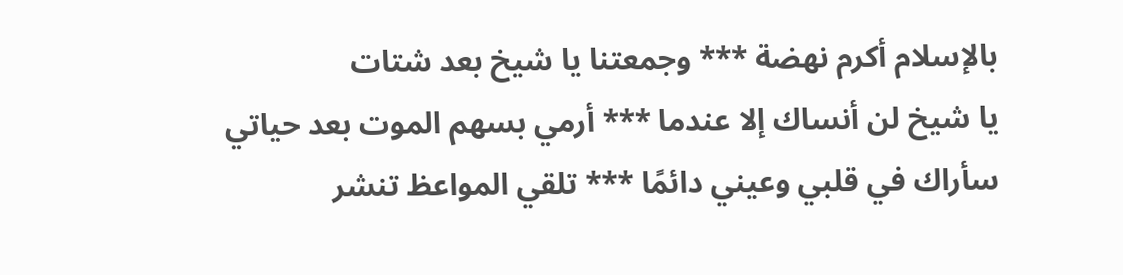بالإسلام أكرم نهضة *** وجمعتنا يا شيخ بعد شتات
يا شيخ لن أنساك إلا عندما *** أرمي بسهم الموت بعد حياتي
سأراك في قلبي وعيني دائمًا *** تلقي المواعظ تنشر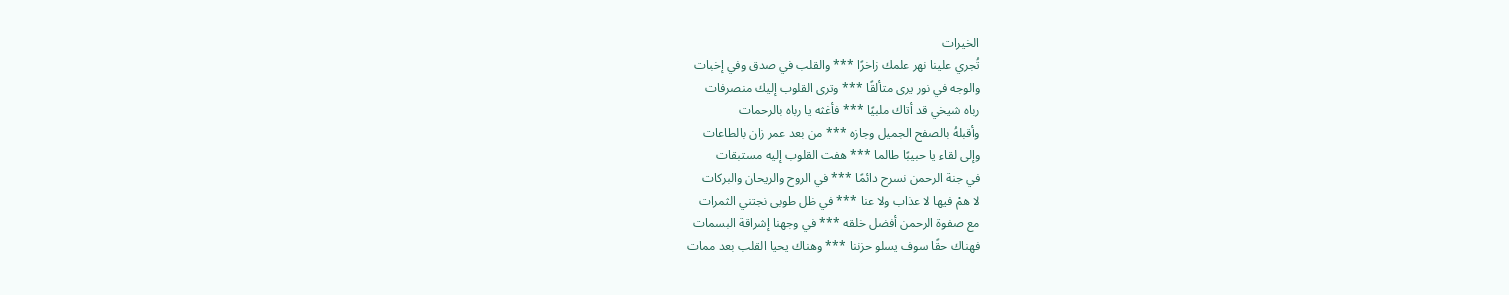الخيرات
تُجري علينا نهر علمك زاخرًا *** والقلب في صدق وفي إخبات
والوجه في نور يرى متألقًا *** وترى القلوب إليك منصرفات
رباه شيخي قد أتاك ملبيًا *** فأغثه يا رباه بالرحمات
وأقبلهُ بالصفح الجميل وجازه *** من بعد عمر زان بالطاعات
وإلى لقاء يا حبيبًا طالما *** هفت القلوب إليه مستبقات
في جنة الرحمن نسرح دائمًا *** في الروح والريحان والبركات
لا همْ فيها لا عذاب ولا عنا *** في ظل طوبى نجتني الثمرات
مع صفوة الرحمن أفضل خلقه *** في وجهنا إشراقة البسمات
فهناك حقًا سوف يسلو حزننا *** وهناك يحيا القلب بعد ممات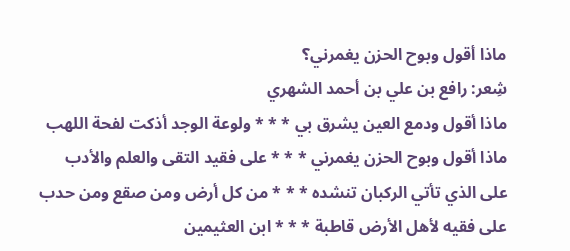ماذا أقول وبوح الحزن يغمرني؟
شِعر: رافع بن علي بن أحمد الشهري
ماذا أقول ودمع العين يشرق بي * * * ولوعة الوجد أذكت لفحة اللهب
ماذا أقول وبوح الحزن يغمرني * * * على فقيد التقى والعلم والأدب
على الذي تأتي الركبان تنشده * * * من كل أرض ومن صقع ومن حدب
على فقيه لأهل الأرض قاطبة * * * ابن العثيمين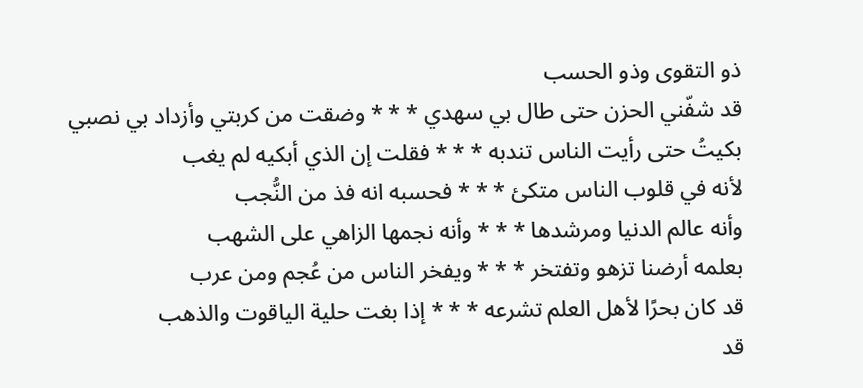ذو التقوى وذو الحسب
قد شفّني الحزن حتى طال بي سهدي * * * وضقت من كربتي وأزداد بي نصبي
بكيتُ حتى رأيت الناس تندبه * * * فقلت إن الذي أبكيه لم يغب
لأنه في قلوب الناس متكئ * * * فحسبه انه فذ من النُّجب
وأنه عالم الدنيا ومرشدها * * * وأنه نجمها الزاهي على الشهب
بعلمه أرضنا تزهو وتفتخر * * * ويفخر الناس من عُجم ومن عرب
قد كان بحرًا لأهل العلم تشرعه * * * إذا بغت حلية الياقوت والذهب
قد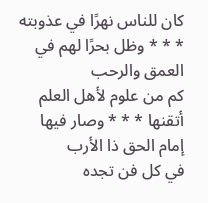كان للناس نهرًا في عذوبته * * * وظل بحرًا لهم في العمق والرحب
كم من علوم لأهل العلم أتقنها * * * وصار فيها إمام الحق ذا الأرب
في كل فن تجده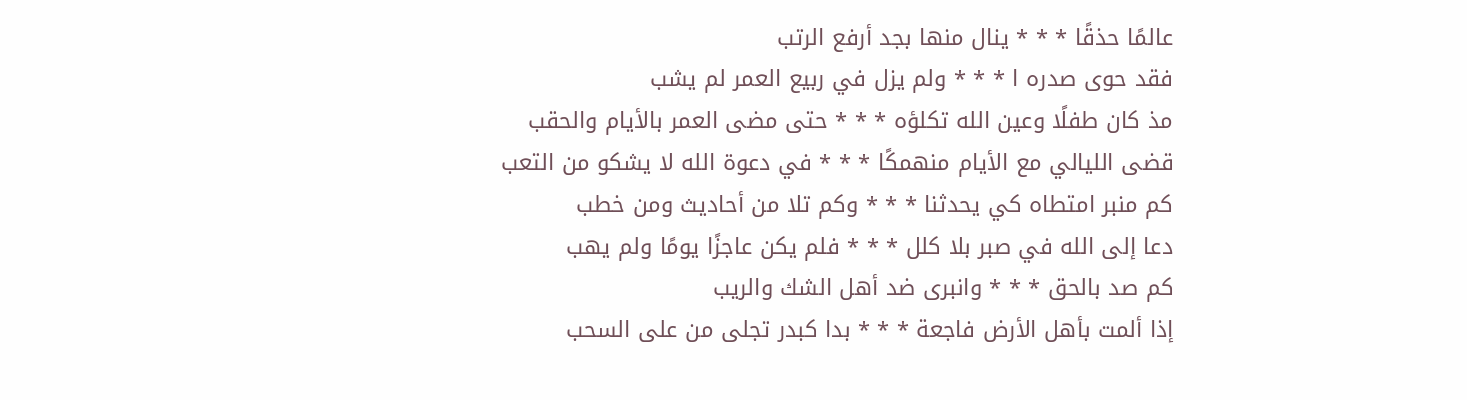عالمًا حذقًا * * * ينال منها بجد أرفع الرتب
فقد حوى صدره ا * * * ولم يزل في ربيع العمر لم يشب
مذ كان طفلًا وعين الله تكلؤه * * * حتى مضى العمر بالأيام والحقب
قضى الليالي مع الأيام منهمكًا * * * في دعوة الله لا يشكو من التعب
كم منبر امتطاه كي يحدثنا * * * وكم تلا من أحاديث ومن خطب
دعا إلى الله في صبر بلا كلل * * * فلم يكن عاجزًا يومًا ولم يهب
كم صد بالحق * * * وانبرى ضد أهل الشك والريب
إذا ألمت بأهل الأرض فاجعة * * * بدا كبدر تجلى من على السحب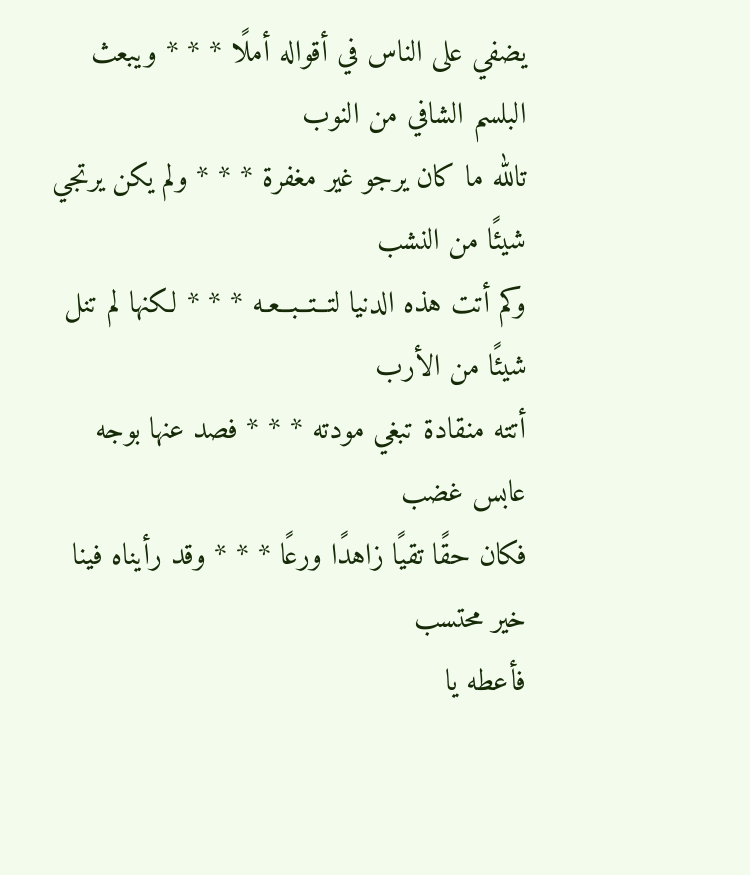يضفي على الناس في أقواله أملًا * * * ويبعث البلسم الشافي من النوب
تالله ما كان يرجو غير مغفرة * * * ولم يكن يرتجي شيئًا من النشب
وكم أتت هذه الدنيا لتــتــبــعـه * * * لكنها لم تنل شيئًا من الأرب
أتته منقادة تبغي مودته * * * فصد عنها بوجه عابس غضب
فكان حقًا تقيًا زاهدًا ورعًا * * * وقد رأيناه فينا خير محتسب
فأعطه يا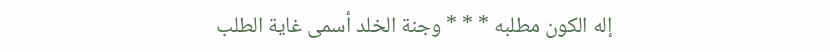إله الكون مطلبه * * * وجنة الخلد أسمى غاية الطلب